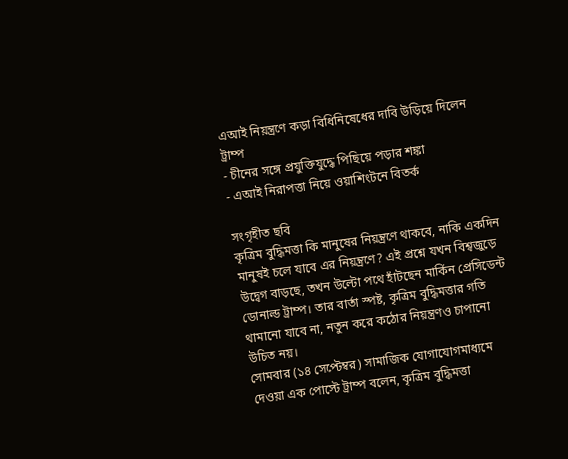এআই নিয়ন্ত্রণে কড়া বিধিনিষেধের দাবি উড়িয়ে দিলেন ট্রাম্প
- চীনের সঙ্গে প্রযুক্তিযুদ্ধে পিছিয়ে পড়ার শঙ্কা
- এআই নিরাপত্তা নিয়ে ওয়াশিংটনে বিতর্ক

সংগৃহীত ছবি
কৃত্রিম বুদ্ধিমত্তা কি মানুষের নিয়ন্ত্রণে থাকবে, নাকি একদিন মানুষই চলে যাবে এর নিয়ন্ত্রণে? এই প্রশ্নে যখন বিশ্বজুড়ে উদ্বেগ বাড়ছে, তখন উল্টো পথে হাঁটছেন মার্কিন প্রেসিডেন্ট ডোনাল্ড ট্রাম্প। তার বার্তা স্পষ্ট, কৃত্রিম বুদ্ধিমত্তার গতি থামানো যাবে না, নতুন করে কঠোর নিয়ন্ত্রণও চাপানো উচিত নয়।
সোমবার (১৪ সেপ্টেম্বর) সামাজিক যোগাযোগমাধ্যমে দেওয়া এক পোস্টে ট্রাম্প বলেন, কৃত্রিম বুদ্ধিমত্তা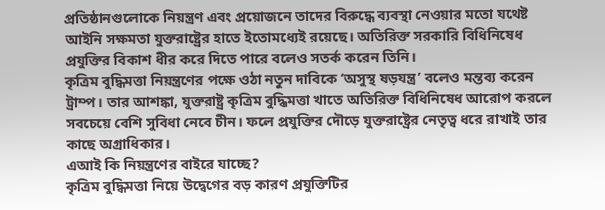প্রতিষ্ঠানগুলোকে নিয়ন্ত্রণ এবং প্রয়োজনে তাদের বিরুদ্ধে ব্যবস্থা নেওয়ার মতো যথেষ্ট আইনি সক্ষমতা যুক্তরাষ্ট্রের হাতে ইতোমধ্যেই রয়েছে। অতিরিক্ত সরকারি বিধিনিষেধ প্রযুক্তির বিকাশ ধীর করে দিতে পারে বলেও সতর্ক করেন তিনি।
কৃত্রিম বুদ্ধিমত্তা নিয়ন্ত্রণের পক্ষে ওঠা নতুন দাবিকে ‘অসুস্থ ষড়যন্ত্র’ বলেও মন্তব্য করেন ট্রাম্প। তার আশঙ্কা, যুক্তরাষ্ট্র কৃত্রিম বুদ্ধিমত্তা খাতে অতিরিক্ত বিধিনিষেধ আরোপ করলে সবচেয়ে বেশি সুবিধা নেবে চীন। ফলে প্রযুক্তির দৌড়ে যুক্তরাষ্ট্রের নেতৃত্ব ধরে রাখাই তার কাছে অগ্রাধিকার।
এআই কি নিয়ন্ত্রণের বাইরে যাচ্ছে?
কৃত্রিম বুদ্ধিমত্তা নিয়ে উদ্বেগের বড় কারণ প্রযুক্তিটির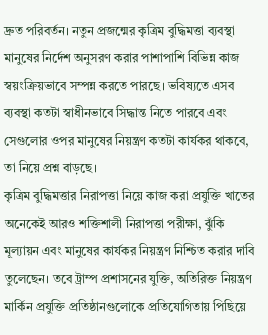দ্রুত পরিবর্তন। নতুন প্রজন্মের কৃত্রিম বুদ্ধিমত্তা ব্যবস্থা মানুষের নির্দেশ অনুসরণ করার পাশাপাশি বিভিন্ন কাজ স্বয়ংক্রিয়ভাবে সম্পন্ন করতে পারছে। ভবিষ্যতে এসব ব্যবস্থা কতটা স্বাধীনভাবে সিদ্ধান্ত নিতে পারবে এবং সেগুলোর ওপর মানুষের নিয়ন্ত্রণ কতটা কার্যকর থাকবে, তা নিয়ে প্রশ্ন বাড়ছে।
কৃত্রিম বুদ্ধিমত্তার নিরাপত্তা নিয়ে কাজ করা প্রযুক্তি খাতের অনেকেই আরও শক্তিশালী নিরাপত্তা পরীক্ষা, ঝুঁকি মূল্যায়ন এবং মানুষের কার্যকর নিয়ন্ত্রণ নিশ্চিত করার দাবি তুলেছেন। তবে ট্রাম্প প্রশাসনের যুক্তি, অতিরিক্ত নিয়ন্ত্রণ মার্কিন প্রযুক্তি প্রতিষ্ঠানগুলোকে প্রতিযোগিতায় পিছিয়ে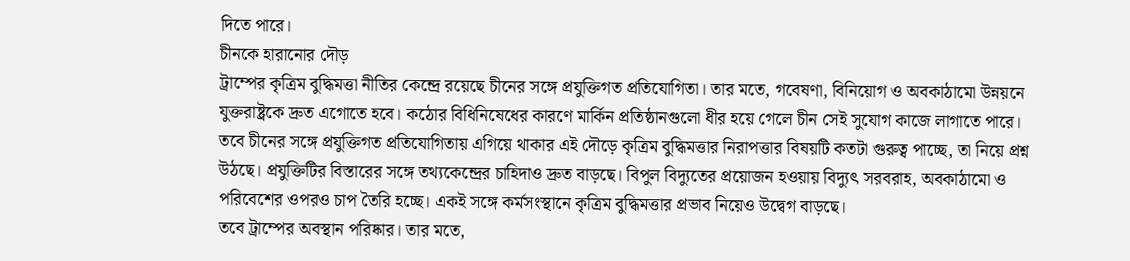দিতে পারে।
চীনকে হারানোর দৌড়
ট্রাম্পের কৃত্রিম বুদ্ধিমত্তা নীতির কেন্দ্রে রয়েছে চীনের সঙ্গে প্রযুক্তিগত প্রতিযোগিতা। তার মতে, গবেষণা, বিনিয়োগ ও অবকাঠামো উন্নয়নে যুক্তরাষ্ট্রকে দ্রুত এগোতে হবে। কঠোর বিধিনিষেধের কারণে মার্কিন প্রতিষ্ঠানগুলো ধীর হয়ে গেলে চীন সেই সুযোগ কাজে লাগাতে পারে।
তবে চীনের সঙ্গে প্রযুক্তিগত প্রতিযোগিতায় এগিয়ে থাকার এই দৌড়ে কৃত্রিম বুদ্ধিমত্তার নিরাপত্তার বিষয়টি কতটা গুরুত্ব পাচ্ছে, তা নিয়ে প্রশ্ন উঠছে। প্রযুক্তিটির বিস্তারের সঙ্গে তথ্যকেন্দ্রের চাহিদাও দ্রুত বাড়ছে। বিপুল বিদ্যুতের প্রয়োজন হওয়ায় বিদ্যুৎ সরবরাহ, অবকাঠামো ও পরিবেশের ওপরও চাপ তৈরি হচ্ছে। একই সঙ্গে কর্মসংস্থানে কৃত্রিম বুদ্ধিমত্তার প্রভাব নিয়েও উদ্বেগ বাড়ছে।
তবে ট্রাম্পের অবস্থান পরিষ্কার। তার মতে,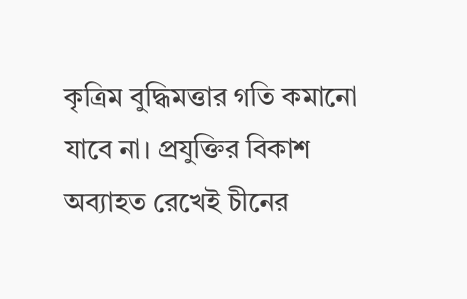কৃত্রিম বুদ্ধিমত্তার গতি কমানো যাবে না। প্রযুক্তির বিকাশ অব্যাহত রেখেই চীনের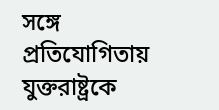সঙ্গে প্রতিযোগিতায় যুক্তরাষ্ট্রকে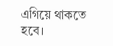এগিয়ে থাকতে হবে।